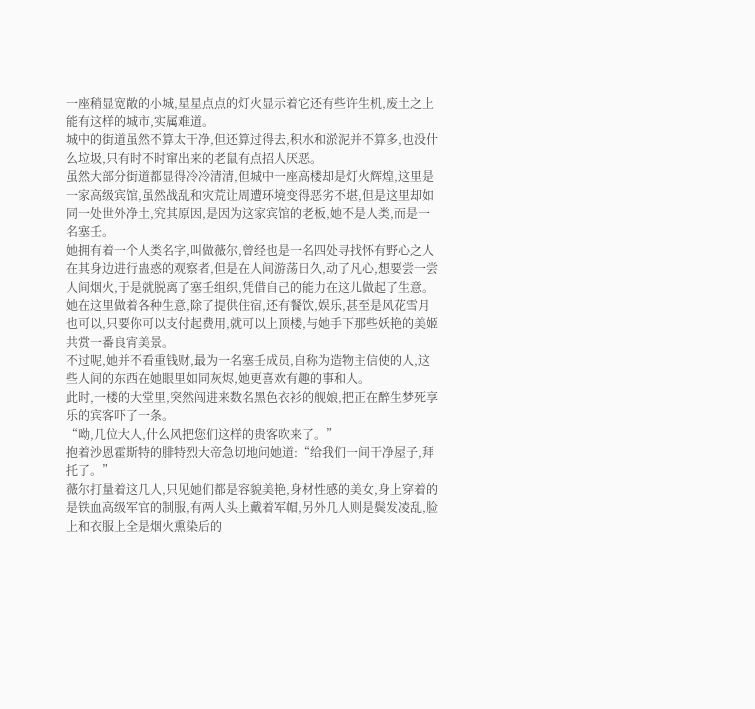一座稍显宽敞的小城,星星点点的灯火显示着它还有些许生机,废土之上能有这样的城市,实属难道。
城中的街道虽然不算太干净,但还算过得去,积水和淤泥并不算多,也没什么垃圾,只有时不时窜出来的老鼠有点招人厌恶。
虽然大部分街道都显得冷冷清清,但城中一座高楼却是灯火辉煌,这里是一家高级宾馆,虽然战乱和灾荒让周遭环境变得恶劣不堪,但是这里却如同一处世外净土,究其原因,是因为这家宾馆的老板,她不是人类,而是一名塞壬。
她拥有着一个人类名字,叫做薇尔,曾经也是一名四处寻找怀有野心之人在其身边进行蛊惑的观察者,但是在人间游荡日久,动了凡心,想要尝一尝人间烟火,于是就脱离了塞壬组织,凭借自己的能力在这儿做起了生意。
她在这里做着各种生意,除了提供住宿,还有餐饮,娱乐,甚至是风花雪月也可以,只要你可以支付起费用,就可以上顶楼,与她手下那些妖艳的美姬共赏一番良宵美景。
不过呢,她并不看重钱财,最为一名塞壬成员,自称为造物主信使的人,这些人间的东西在她眼里如同灰烬,她更喜欢有趣的事和人。
此时,一楼的大堂里,突然闯进来数名黑色衣衫的舰娘,把正在醉生梦死享乐的宾客吓了一条。
“呦,几位大人,什么风把您们这样的贵客吹来了。”
抱着沙恩霍斯特的腓特烈大帝急切地问她道:“给我们一间干净屋子,拜托了。”
薇尔打量着这几人,只见她们都是容貌美艳,身材性感的美女,身上穿着的是铁血高级军官的制服,有两人头上戴着军帽,另外几人则是鬓发凌乱,脸上和衣服上全是烟火熏染后的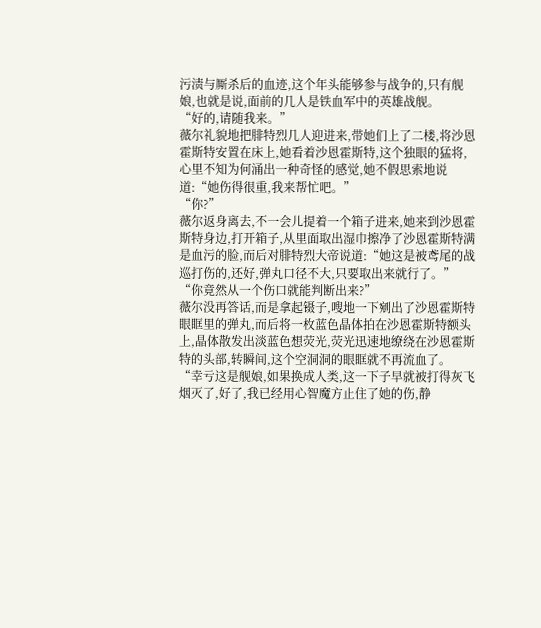污渍与厮杀后的血迹,这个年头能够参与战争的,只有舰娘,也就是说,面前的几人是铁血军中的英雄战舰。
“好的,请随我来。”
薇尔礼貌地把腓特烈几人迎进来,带她们上了二楼,将沙恩霍斯特安置在床上,她看着沙恩霍斯特,这个独眼的猛将,心里不知为何涌出一种奇怪的感觉,她不假思索地说道:“她伤得很重,我来帮忙吧。”
“你?”
薇尔返身离去,不一会儿提着一个箱子进来,她来到沙恩霍斯特身边,打开箱子,从里面取出湿巾擦净了沙恩霍斯特满是血污的脸,而后对腓特烈大帝说道:“她这是被鸢尾的战巡打伤的,还好,弹丸口径不大,只要取出来就行了。”
“你竟然从一个伤口就能判断出来?”
薇尔没再答话,而是拿起镊子,嗖地一下剜出了沙恩霍斯特眼眶里的弹丸,而后将一枚蓝色晶体拍在沙恩霍斯特额头上,晶体散发出淡蓝色想荧光,荧光迅速地缭绕在沙恩霍斯特的头部,转瞬间,这个空洞洞的眼眶就不再流血了。
“幸亏这是舰娘,如果换成人类,这一下子早就被打得灰飞烟灭了,好了,我已经用心智魔方止住了她的伤,静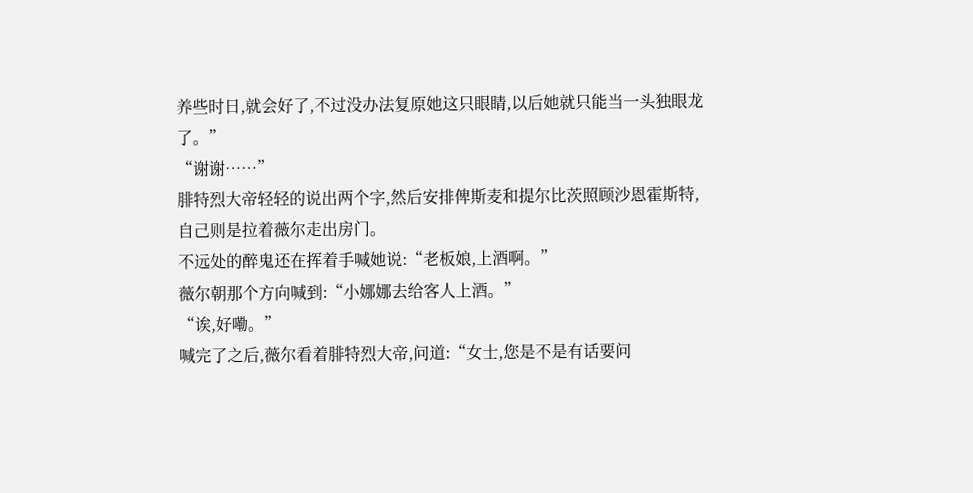养些时日,就会好了,不过没办法复原她这只眼睛,以后她就只能当一头独眼龙了。”
“谢谢……”
腓特烈大帝轻轻的说出两个字,然后安排俾斯麦和提尔比茨照顾沙恩霍斯特,自己则是拉着薇尔走出房门。
不远处的醉鬼还在挥着手喊她说:“老板娘,上酒啊。”
薇尔朝那个方向喊到:“小娜娜去给客人上酒。”
“诶,好嘞。”
喊完了之后,薇尔看着腓特烈大帝,问道:“女士,您是不是有话要问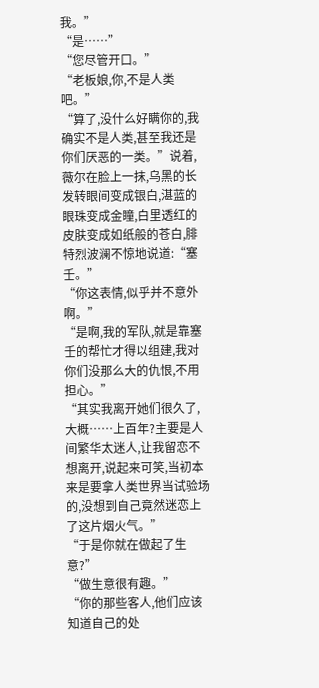我。”
“是……”
“您尽管开口。”
“老板娘,你,不是人类吧。”
“算了,没什么好瞒你的,我确实不是人类,甚至我还是你们厌恶的一类。”说着,薇尔在脸上一抹,乌黑的长发转眼间变成银白,湛蓝的眼珠变成金瞳,白里透红的皮肤变成如纸般的苍白,腓特烈波澜不惊地说道:“塞壬。”
“你这表情,似乎并不意外啊。”
“是啊,我的军队,就是靠塞壬的帮忙才得以组建,我对你们没那么大的仇恨,不用担心。”
“其实我离开她们很久了,大概……上百年?主要是人间繁华太迷人,让我留恋不想离开,说起来可笑,当初本来是要拿人类世界当试验场的,没想到自己竟然迷恋上了这片烟火气。”
“于是你就在做起了生意?”
“做生意很有趣。”
“你的那些客人,他们应该知道自己的处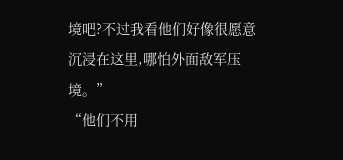境吧?不过我看他们好像很愿意沉浸在这里,哪怕外面敌军压境。”
“他们不用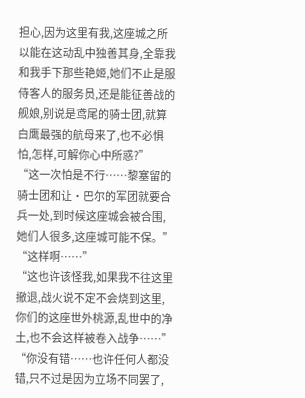担心,因为这里有我,这座城之所以能在这动乱中独善其身,全靠我和我手下那些艳姬,她们不止是服侍客人的服务员,还是能征善战的舰娘,别说是鸢尾的骑士团,就算白鹰最强的航母来了,也不必惧怕,怎样,可解你心中所惑?”
“这一次怕是不行……黎塞留的骑士团和让·巴尔的军团就要合兵一处,到时候这座城会被合围,她们人很多,这座城可能不保。”
“这样啊……”
“这也许该怪我,如果我不往这里撤退,战火说不定不会烧到这里,你们的这座世外桃源,乱世中的净土,也不会这样被卷入战争……”
“你没有错……也许任何人都没错,只不过是因为立场不同罢了,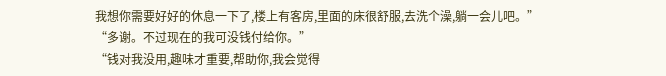我想你需要好好的休息一下了,楼上有客房,里面的床很舒服,去洗个澡,躺一会儿吧。”
“多谢。不过现在的我可没钱付给你。”
“钱对我没用,趣味才重要,帮助你,我会觉得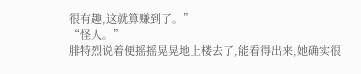很有趣,这就算赚到了。”
“怪人。”
腓特烈说着便摇摇晃晃地上楼去了,能看得出来,她确实很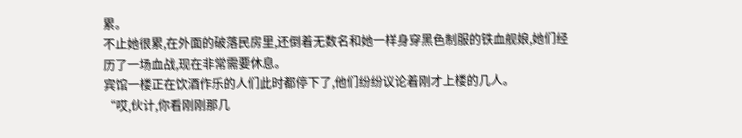累。
不止她很累,在外面的破落民房里,还倒着无数名和她一样身穿黑色制服的铁血舰娘,她们经历了一场血战,现在非常需要休息。
宾馆一楼正在饮酒作乐的人们此时都停下了,他们纷纷议论着刚才上楼的几人。
“哎,伙计,你看刚刚那几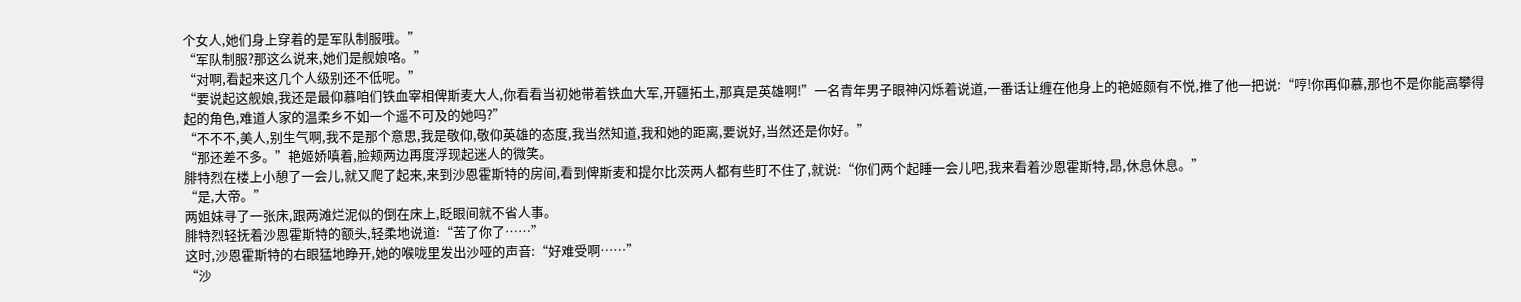个女人,她们身上穿着的是军队制服哦。”
“军队制服?那这么说来,她们是舰娘咯。”
“对啊,看起来这几个人级别还不低呢。”
“要说起这舰娘,我还是最仰慕咱们铁血宰相俾斯麦大人,你看看当初她带着铁血大军,开疆拓土,那真是英雄啊!”一名青年男子眼神闪烁着说道,一番话让缠在他身上的艳姬颇有不悦,推了他一把说:“哼!你再仰慕,那也不是你能高攀得起的角色,难道人家的温柔乡不如一个遥不可及的她吗?”
“不不不,美人,别生气啊,我不是那个意思,我是敬仰,敬仰英雄的态度,我当然知道,我和她的距离,要说好,当然还是你好。”
“那还差不多。”艳姬娇嗔着,脸颊两边再度浮现起迷人的微笑。
腓特烈在楼上小憩了一会儿,就又爬了起来,来到沙恩霍斯特的房间,看到俾斯麦和提尔比茨两人都有些盯不住了,就说:“你们两个起睡一会儿吧,我来看着沙恩霍斯特,昂,休息休息。”
“是,大帝。”
两姐妹寻了一张床,跟两滩烂泥似的倒在床上,眨眼间就不省人事。
腓特烈轻抚着沙恩霍斯特的额头,轻柔地说道:“苦了你了……”
这时,沙恩霍斯特的右眼猛地睁开,她的喉咙里发出沙哑的声音:“好难受啊……”
“沙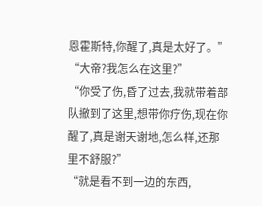恩霍斯特,你醒了,真是太好了。”
“大帝?我怎么在这里?”
“你受了伤,昏了过去,我就带着部队撤到了这里,想带你疗伤,现在你醒了,真是谢天谢地,怎么样,还那里不舒服?”
“就是看不到一边的东西,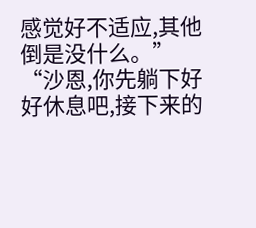感觉好不适应,其他倒是没什么。”
“沙恩,你先躺下好好休息吧,接下来的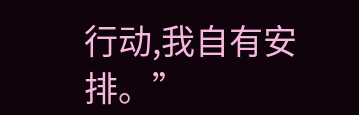行动,我自有安排。”